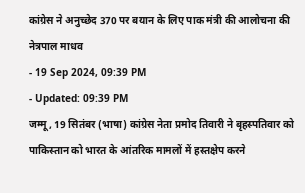कांग्रेस ने अनुच्छेद 370 पर बयान के लिए पाक मंत्री की आलोचना की
नेत्रपाल माधव
- 19 Sep 2024, 09:39 PM
- Updated: 09:39 PM
जम्मू, 19 सितंबर (भाषा) कांग्रेस नेता प्रमोद तिवारी ने बृहस्पतिवार को पाकिस्तान को भारत के आंतरिक मामलों में हस्तक्षेप करने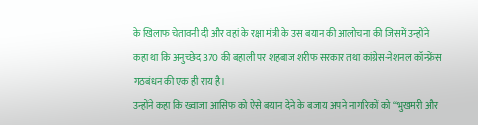के खिलाफ चेतावनी दी और वहां के रक्षा मंत्री के उस बयान की आलोचना की जिसमें उन्होंने कहा था कि अनुच्छेद 370 की बहाली पर शहबाज शरीफ सरकार तथा कांग्रेस-नेशनल कॉन्फ्रेंस गठबंधन की एक ही राय है।
उन्होंने कहा कि ख्वाजा आसिफ को ऐसे बयान देने के बजाय अपने नागरिकों को ‘‘भुखमरी और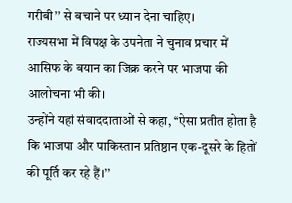गरीबी’’ से बचाने पर ध्यान देना चाहिए।
राज्यसभा में विपक्ष के उपनेता ने चुनाव प्रचार में आसिफ के बयान का जिक्र करने पर भाजपा की आलोचना भी की।
उन्होंने यहां संवाददाताओं से कहा, ‘‘ऐसा प्रतीत होता है कि भाजपा और पाकिस्तान प्रतिष्ठान एक-दूसरे के हितों की पूर्ति कर रहे हैं।’’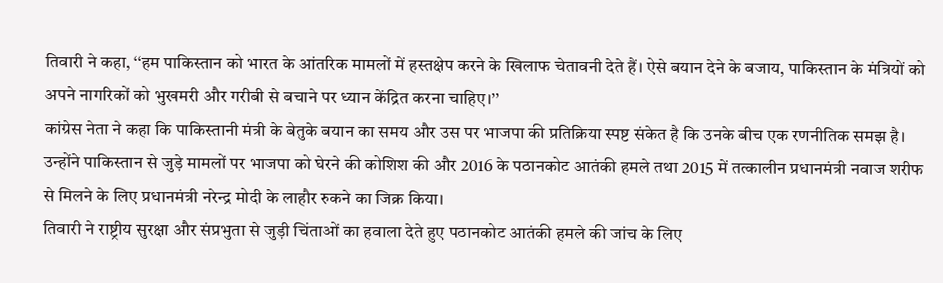तिवारी ने कहा, ‘‘हम पाकिस्तान को भारत के आंतरिक मामलों में हस्तक्षेप करने के खिलाफ चेतावनी देते हैं। ऐसे बयान देने के बजाय, पाकिस्तान के मंत्रियों को अपने नागरिकों को भुखमरी और गरीबी से बचाने पर ध्यान केंद्रित करना चाहिए।’’
कांग्रेस नेता ने कहा कि पाकिस्तानी मंत्री के बेतुके बयान का समय और उस पर भाजपा की प्रतिक्रिया स्पष्ट संकेत है कि उनके बीच एक रणनीतिक समझ है।
उन्होंने पाकिस्तान से जुड़े मामलों पर भाजपा को घेरने की कोशिश की और 2016 के पठानकोट आतंकी हमले तथा 2015 में तत्कालीन प्रधानमंत्री नवाज शरीफ से मिलने के लिए प्रधानमंत्री नरेन्द्र मोदी के लाहौर रुकने का जिक्र किया।
तिवारी ने राष्ट्रीय सुरक्षा और संप्रभुता से जुड़ी चिंताओं का हवाला देते हुए पठानकोट आतंकी हमले की जांच के लिए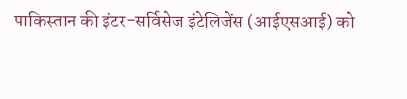पाकिस्तान की इंटर-सर्विसेज इंटेलिजेंस (आईएसआई) को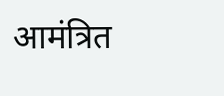आमंत्रित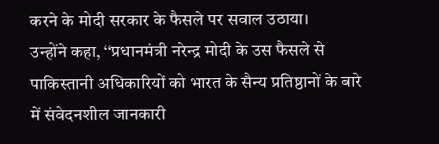करने के मोदी सरकार के फैसले पर सवाल उठाया।
उन्होंने कहा, ‘‘प्रधानमंत्री नरेन्द्र मोदी के उस फैसले से पाकिस्तानी अधिकारियों को भारत के सैन्य प्रतिष्ठानों के बारे में संवेदनशील जानकारी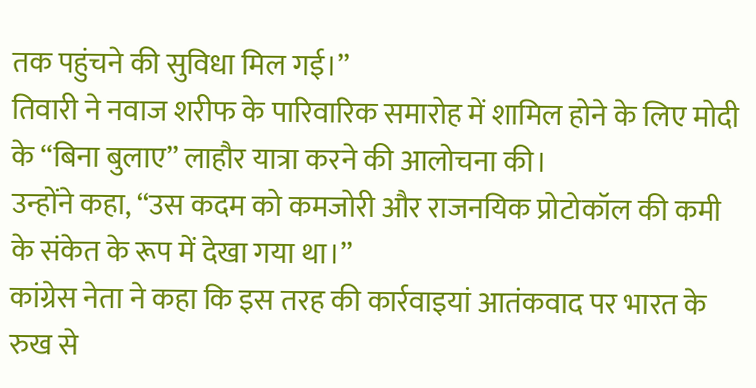तक पहुंचने की सुविधा मिल गई।’’
तिवारी ने नवाज शरीफ के पारिवारिक समारोह में शामिल होने के लिए मोदी के ‘‘बिना बुलाए’’ लाहौर यात्रा करने की आलोचना की।
उन्होंने कहा, ‘‘उस कदम को कमजोरी और राजनयिक प्रोटोकॉल की कमी के संकेत के रूप में देखा गया था।’’
कांग्रेस नेता ने कहा कि इस तरह की कार्रवाइयां आतंकवाद पर भारत के रुख से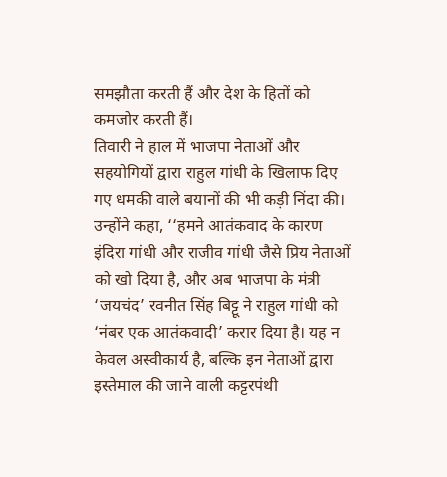समझौता करती हैं और देश के हितों को कमजोर करती हैं।
तिवारी ने हाल में भाजपा नेताओं और सहयोगियों द्वारा राहुल गांधी के खिलाफ दिए गए धमकी वाले बयानों की भी कड़ी निंदा की।
उन्होंने कहा, ‘‘हमने आतंकवाद के कारण इंदिरा गांधी और राजीव गांधी जैसे प्रिय नेताओं को खो दिया है, और अब भाजपा के मंत्री ‘जयचंद’ रवनीत सिंह बिट्टू ने राहुल गांधी को ‘नंबर एक आतंकवादी’ करार दिया है। यह न केवल अस्वीकार्य है, बल्कि इन नेताओं द्वारा इस्तेमाल की जाने वाली कट्टरपंथी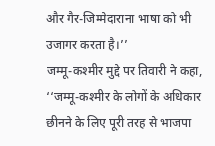और गैर-जिम्मेदाराना भाषा को भी उजागर करता है।’’
जम्मू-कश्मीर मुद्दे पर तिवारी ने कहा, ‘‘जम्मू-कश्मीर के लोगों के अधिकार छीनने के लिए पूरी तरह से भाजपा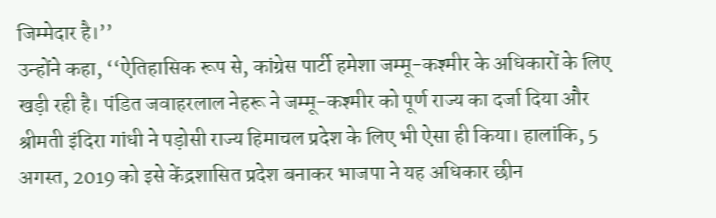जिम्मेदार है।’’
उन्होंने कहा, ‘‘ऐतिहासिक रूप से, कांग्रेस पार्टी हमेशा जम्मू-कश्मीर के अधिकारों के लिए खड़ी रही है। पंडित जवाहरलाल नेहरू ने जम्मू-कश्मीर को पूर्ण राज्य का दर्जा दिया और श्रीमती इंदिरा गांधी ने पड़ोसी राज्य हिमाचल प्रदेश के लिए भी ऐसा ही किया। हालांकि, 5 अगस्त, 2019 को इसे केंद्रशासित प्रदेश बनाकर भाजपा ने यह अधिकार छीन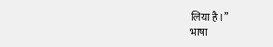लिया है।’’
भाषा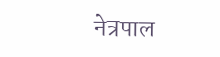नेत्रपाल